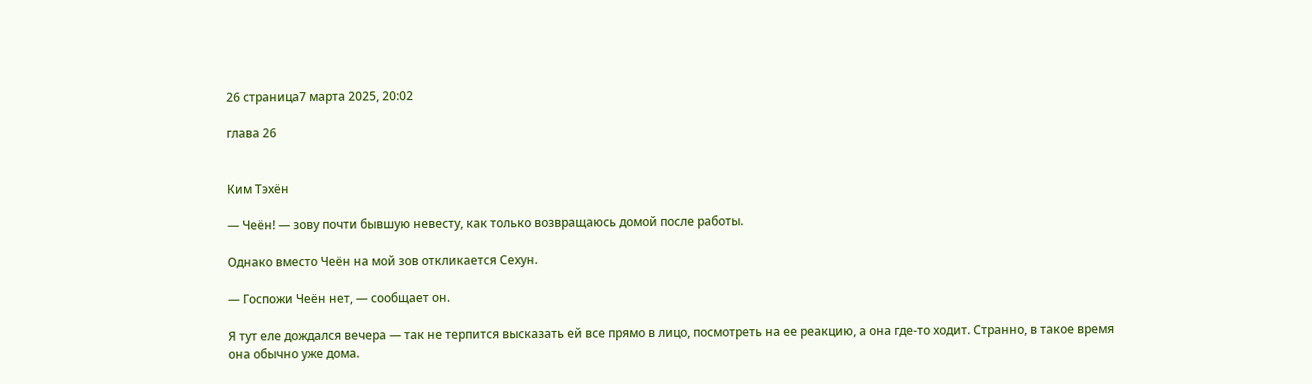26 страница7 марта 2025, 20:02

глава 26


Ким Тэхён

— Чеён! — зову почти бывшую невесту, как только возвращаюсь домой после работы.

Однако вместо Чеён на мой зов откликается Сехун.

— Госпожи Чеён нет, — сообщает он.

Я тут еле дождался вечера — так не терпится высказать ей все прямо в лицо, посмотреть на ее реакцию, а она где-то ходит. Странно, в такое время она обычно уже дома.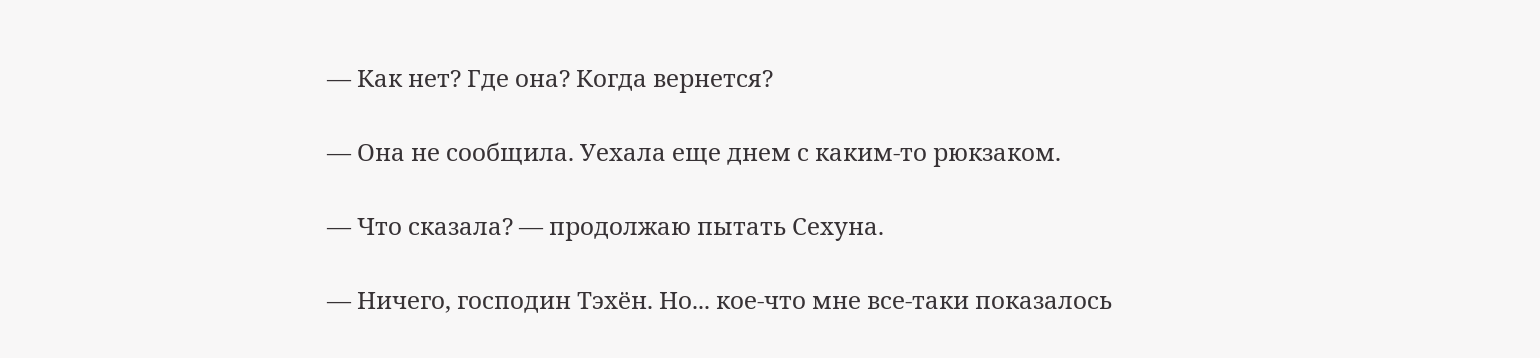— Как нет? Где она? Когда вернется?

— Она не сообщила. Уехала еще днем с каким-то рюкзаком.

— Что сказала? — продолжаю пытать Сехуна.

— Ничего, господин Тэхён. Но... кое-что мне все-таки показалось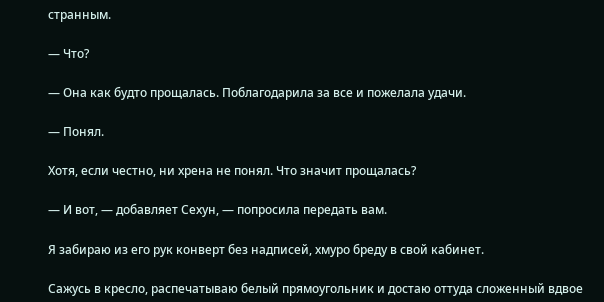странным.

— Что?

— Она как будто прощалась. Поблагодарила за все и пожелала удачи.

— Понял.

Хотя, если честно, ни хрена не понял. Что значит прощалась?

— И вот, — добавляет Сехун, — попросила передать вам.

Я забираю из его рук конверт без надписей, хмуро бреду в свой кабинет.

Сажусь в кресло, распечатываю белый прямоугольник и достаю оттуда сложенный вдвое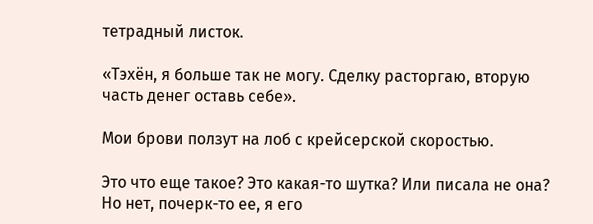тетрадный листок.

«Тэхён, я больше так не могу. Сделку расторгаю, вторую часть денег оставь себе».

Мои брови ползут на лоб с крейсерской скоростью.

Это что еще такое? Это какая-то шутка? Или писала не она? Но нет, почерк-то ее, я его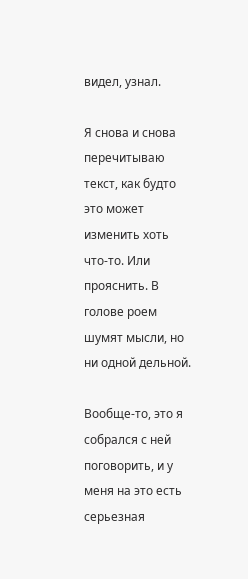видел, узнал.

Я снова и снова перечитываю текст, как будто это может изменить хоть что-то. Или прояснить. В голове роем шумят мысли, но ни одной дельной.

Вообще-то, это я собрался с ней поговорить, и у меня на это есть серьезная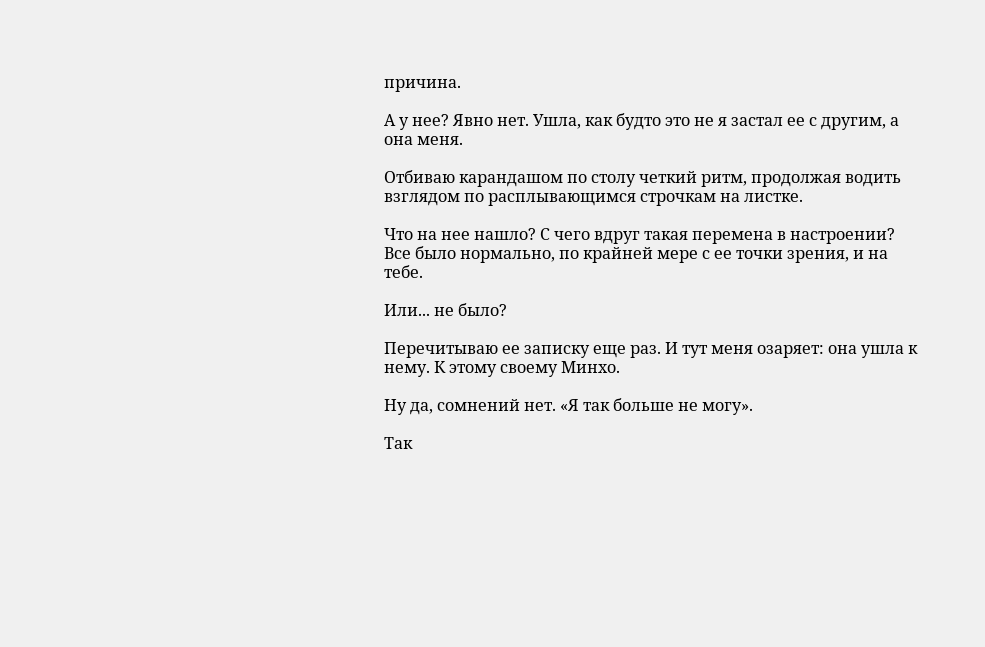причина.

А у нее? Явно нет. Ушла, как будто это не я застал ее с другим, а она меня.

Отбиваю карандашом по столу четкий ритм, продолжая водить взглядом по расплывающимся строчкам на листке.

Что на нее нашло? С чего вдруг такая перемена в настроении? Все было нормально, по крайней мере с ее точки зрения, и на тебе.

Или... не было?

Перечитываю ее записку еще раз. И тут меня озаряет: она ушла к нему. К этому своему Минхо.

Ну да, сомнений нет. «Я так больше не могу».

Так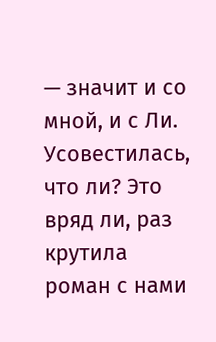— значит и со мной, и с Ли. Усовестилась, что ли? Это вряд ли, раз крутила роман с нами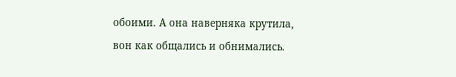обоими. А она наверняка крутила, вон как общались и обнимались.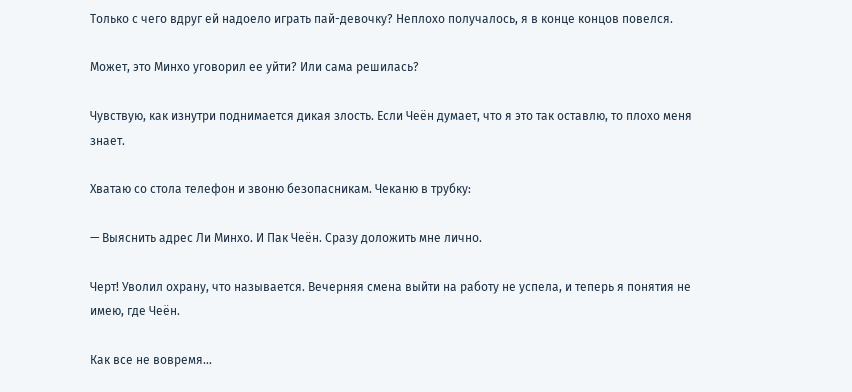Только с чего вдруг ей надоело играть пай-девочку? Неплохо получалось, я в конце концов повелся.

Может, это Минхо уговорил ее уйти? Или сама решилась?

Чувствую, как изнутри поднимается дикая злость. Если Чеён думает, что я это так оставлю, то плохо меня знает.

Хватаю со стола телефон и звоню безопасникам. Чеканю в трубку:

— Выяснить адрес Ли Минхо. И Пак Чеён. Сразу доложить мне лично.

Черт! Уволил охрану, что называется. Вечерняя смена выйти на работу не успела, и теперь я понятия не имею, где Чеён.

Как все не вовремя...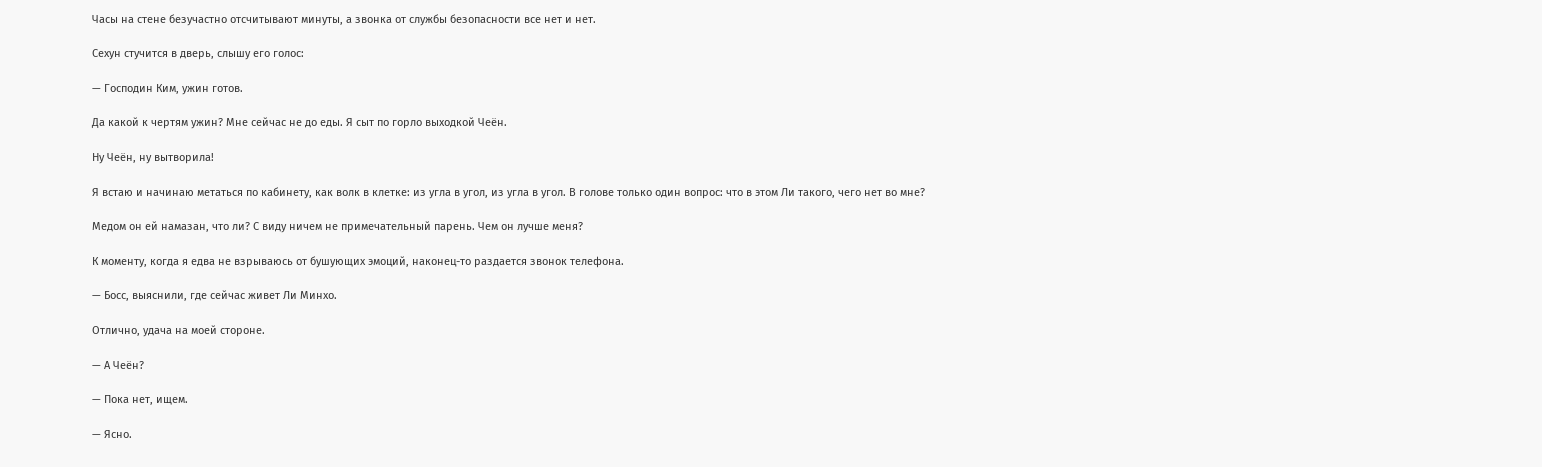Часы на стене безучастно отсчитывают минуты, а звонка от службы безопасности все нет и нет.

Сехун стучится в дверь, слышу его голос:

— Господин Ким, ужин готов.

Да какой к чертям ужин? Мне сейчас не до еды. Я сыт по горло выходкой Чеён.

Ну Чеён, ну вытворила!

Я встаю и начинаю метаться по кабинету, как волк в клетке: из угла в угол, из угла в угол. В голове только один вопрос: что в этом Ли такого, чего нет во мне?

Медом он ей намазан, что ли? С виду ничем не примечательный парень. Чем он лучше меня?

К моменту, когда я едва не взрываюсь от бушующих эмоций, наконец-то раздается звонок телефона.

— Босс, выяснили, где сейчас живет Ли Минхо.

Отлично, удача на моей стороне.

— А Чеён?

— Пока нет, ищем.

— Ясно.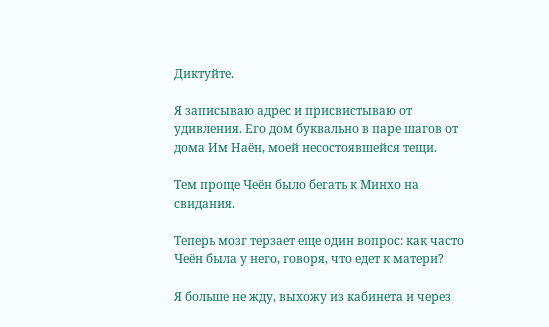Диктуйте.

Я записываю адрес и присвистываю от удивления. Его дом буквально в паре шагов от дома Им Наён, моей несостоявшейся тещи.

Тем проще Чеён было бегать к Минхо на свидания.

Теперь мозг терзает еще один вопрос: как часто Чеён была у него, говоря, что едет к матери?

Я больше не жду, выхожу из кабинета и через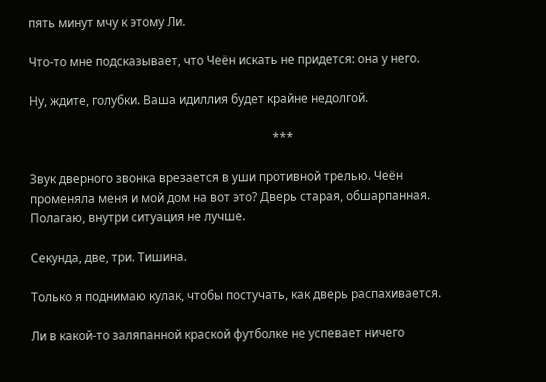пять минут мчу к этому Ли.

Что-то мне подсказывает, что Чеён искать не придется: она у него.

Ну, ждите, голубки. Ваша идиллия будет крайне недолгой.

                                                                                 ***

Звук дверного звонка врезается в уши противной трелью. Чеён променяла меня и мой дом на вот это? Дверь старая, обшарпанная. Полагаю, внутри ситуация не лучше.

Секунда, две, три. Тишина.

Только я поднимаю кулак, чтобы постучать, как дверь распахивается.

Ли в какой-то заляпанной краской футболке не успевает ничего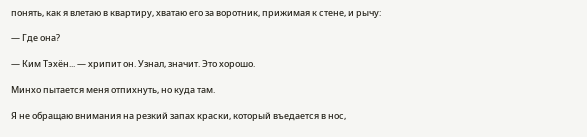понять, как я влетаю в квартиру, хватаю его за воротник, прижимая к стене, и рычу:

— Где она?

— Ким Тэхён... — хрипит он. Узнал, значит. Это хорошо.

Минхо пытается меня отпихнуть, но куда там.

Я не обращаю внимания на резкий запах краски, который въедается в нос,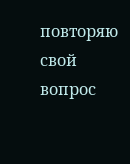повторяю свой вопрос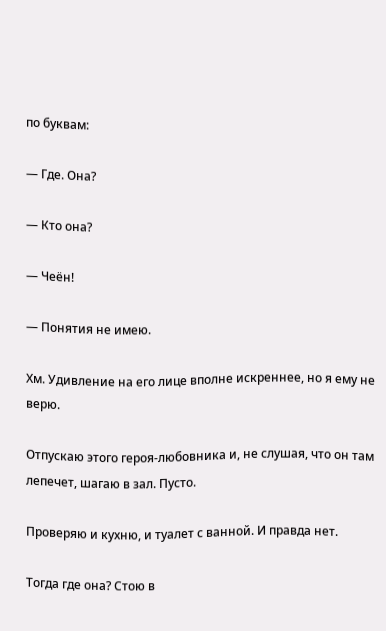по буквам:

— Где. Она?

— Кто она?

— Чеён!

— Понятия не имею.

Хм. Удивление на его лице вполне искреннее, но я ему не верю.

Отпускаю этого героя-любовника и, не слушая, что он там лепечет, шагаю в зал. Пусто.

Проверяю и кухню, и туалет с ванной. И правда нет.

Тогда где она? Стою в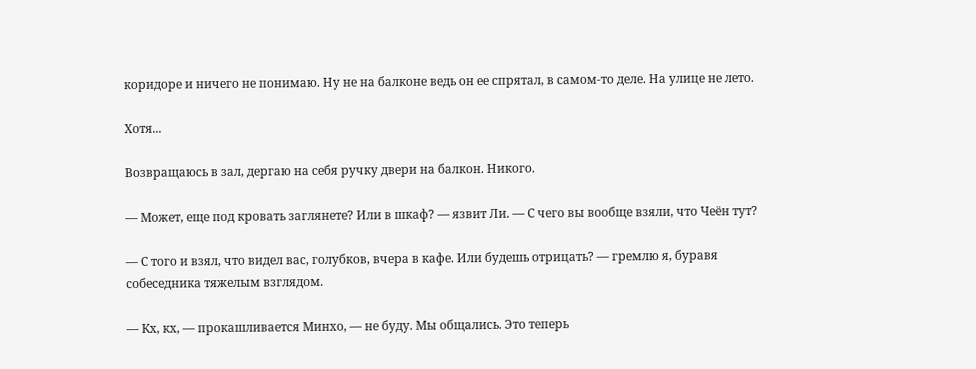коридоре и ничего не понимаю. Ну не на балконе ведь он ее спрятал, в самом-то деле. На улице не лето.

Хотя...

Возвращаюсь в зал, дергаю на себя ручку двери на балкон. Никого.

— Может, еще под кровать заглянете? Или в шкаф? — язвит Ли. — С чего вы вообще взяли, что Чеён тут?

— С того и взял, что видел вас, голубков, вчера в кафе. Или будешь отрицать? — гремлю я, буравя собеседника тяжелым взглядом.

— Кх, кх, — прокашливается Минхо, — не буду. Мы общались. Это теперь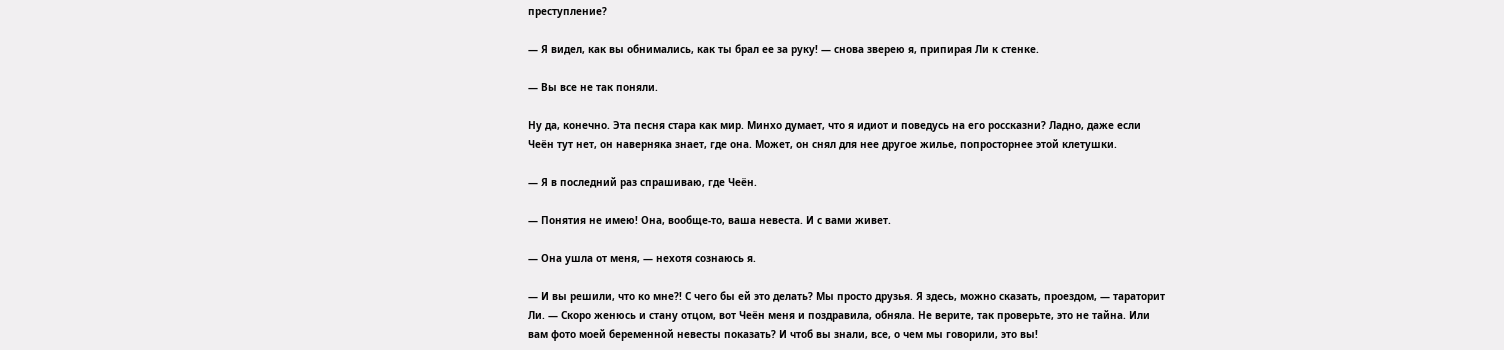преступление?

— Я видел, как вы обнимались, как ты брал ее за руку! — снова зверею я, припирая Ли к стенке.

— Вы все не так поняли.

Ну да, конечно. Эта песня стара как мир. Минхо думает, что я идиот и поведусь на его россказни? Ладно, даже если Чеён тут нет, он наверняка знает, где она. Может, он снял для нее другое жилье, попросторнее этой клетушки.

— Я в последний раз спрашиваю, где Чеён.

— Понятия не имею! Она, вообще-то, ваша невеста. И с вами живет.

— Она ушла от меня, — нехотя сознаюсь я.

— И вы решили, что ко мне?! С чего бы ей это делать? Мы просто друзья. Я здесь, можно сказать, проездом, — тараторит Ли. — Скоро женюсь и стану отцом, вот Чеён меня и поздравила, обняла. Не верите, так проверьте, это не тайна. Или вам фото моей беременной невесты показать? И чтоб вы знали, все, о чем мы говорили, это вы!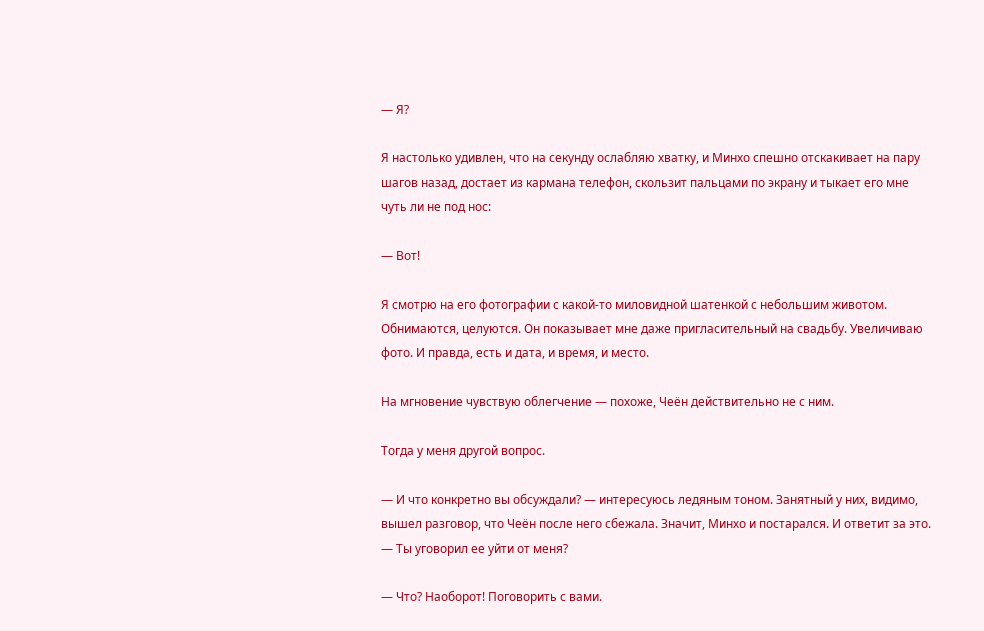— Я?

Я настолько удивлен, что на секунду ослабляю хватку, и Минхо спешно отскакивает на пару шагов назад, достает из кармана телефон, скользит пальцами по экрану и тыкает его мне чуть ли не под нос:

— Вот!

Я смотрю на его фотографии с какой-то миловидной шатенкой с небольшим животом. Обнимаются, целуются. Он показывает мне даже пригласительный на свадьбу. Увеличиваю фото. И правда, есть и дата, и время, и место.

На мгновение чувствую облегчение — похоже, Чеён действительно не с ним.

Тогда у меня другой вопрос.

— И что конкретно вы обсуждали? — интересуюсь ледяным тоном. Занятный у них, видимо, вышел разговор, что Чеён после него сбежала. Значит, Минхо и постарался. И ответит за это. — Ты уговорил ее уйти от меня?

— Что? Наоборот! Поговорить с вами.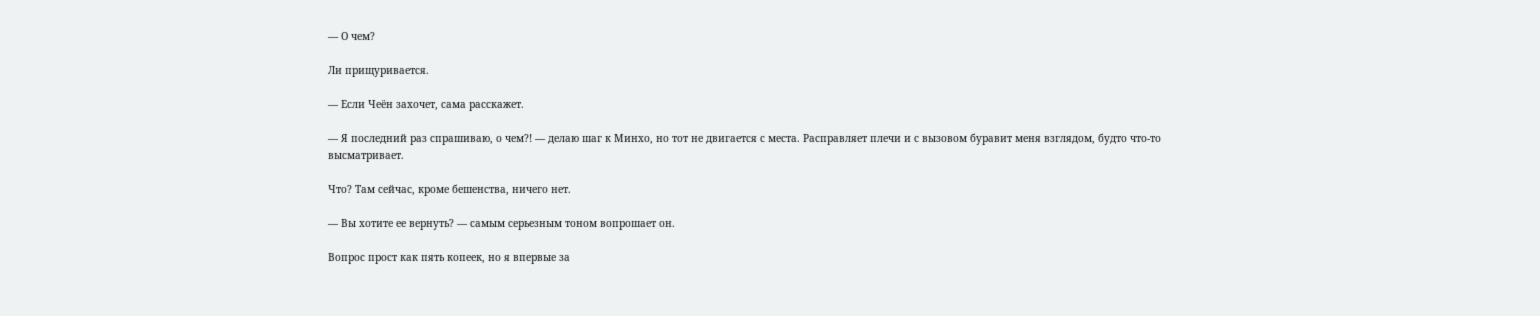— О чем?

Ли прищуривается.

— Если Чеён захочет, сама расскажет.

— Я последний раз спрашиваю, о чем?! — делаю шаг к Минхо, но тот не двигается с места. Расправляет плечи и с вызовом буравит меня взглядом, будто что-то высматривает.

Что? Там сейчас, кроме бешенства, ничего нет.

— Вы хотите ее вернуть? — самым серьезным тоном вопрошает он.

Вопрос прост как пять копеек, но я впервые за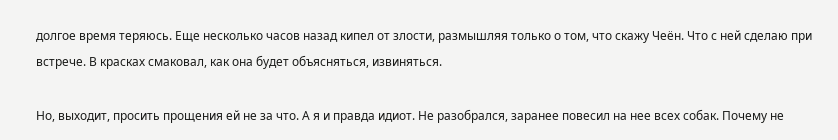долгое время теряюсь. Еще несколько часов назад кипел от злости, размышляя только о том, что скажу Чеён. Что с ней сделаю при встрече. В красках смаковал, как она будет объясняться, извиняться.

Но, выходит, просить прощения ей не за что. А я и правда идиот. Не разобрался, заранее повесил на нее всех собак. Почему не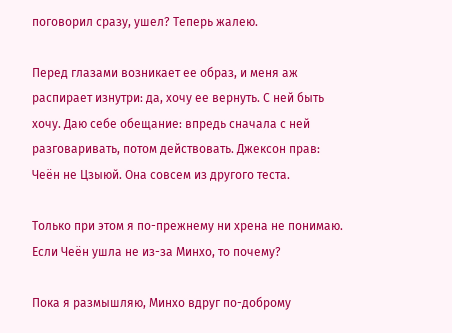поговорил сразу, ушел? Теперь жалею.

Перед глазами возникает ее образ, и меня аж распирает изнутри: да, хочу ее вернуть. С ней быть хочу. Даю себе обещание: впредь сначала с ней разговаривать, потом действовать. Джексон прав: Чеён не Цзыюй. Она совсем из другого теста.

Только при этом я по-прежнему ни хрена не понимаю. Если Чеён ушла не из-за Минхо, то почему?

Пока я размышляю, Минхо вдруг по-доброму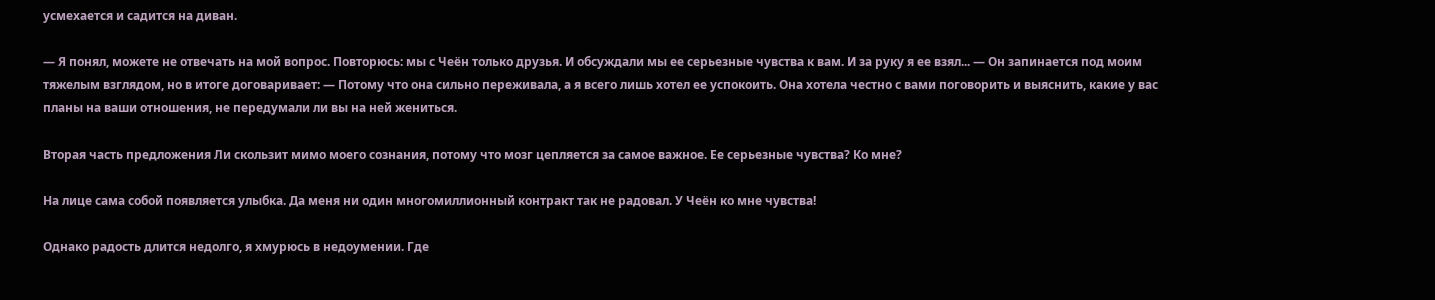усмехается и садится на диван.

— Я понял, можете не отвечать на мой вопрос. Повторюсь: мы с Чеён только друзья. И обсуждали мы ее серьезные чувства к вам. И за руку я ее взял... — Он запинается под моим тяжелым взглядом, но в итоге договаривает: — Потому что она сильно переживала, а я всего лишь хотел ее успокоить. Она хотела честно с вами поговорить и выяснить, какие у вас планы на ваши отношения, не передумали ли вы на ней жениться.

Вторая часть предложения Ли скользит мимо моего сознания, потому что мозг цепляется за самое важное. Ее серьезные чувства? Ко мне?

На лице сама собой появляется улыбка. Да меня ни один многомиллионный контракт так не радовал. У Чеён ко мне чувства!

Однако радость длится недолго, я хмурюсь в недоумении. Где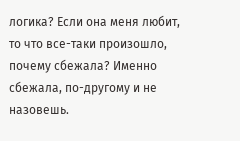логика? Если она меня любит, то что все-таки произошло, почему сбежала? Именно сбежала, по-другому и не назовешь.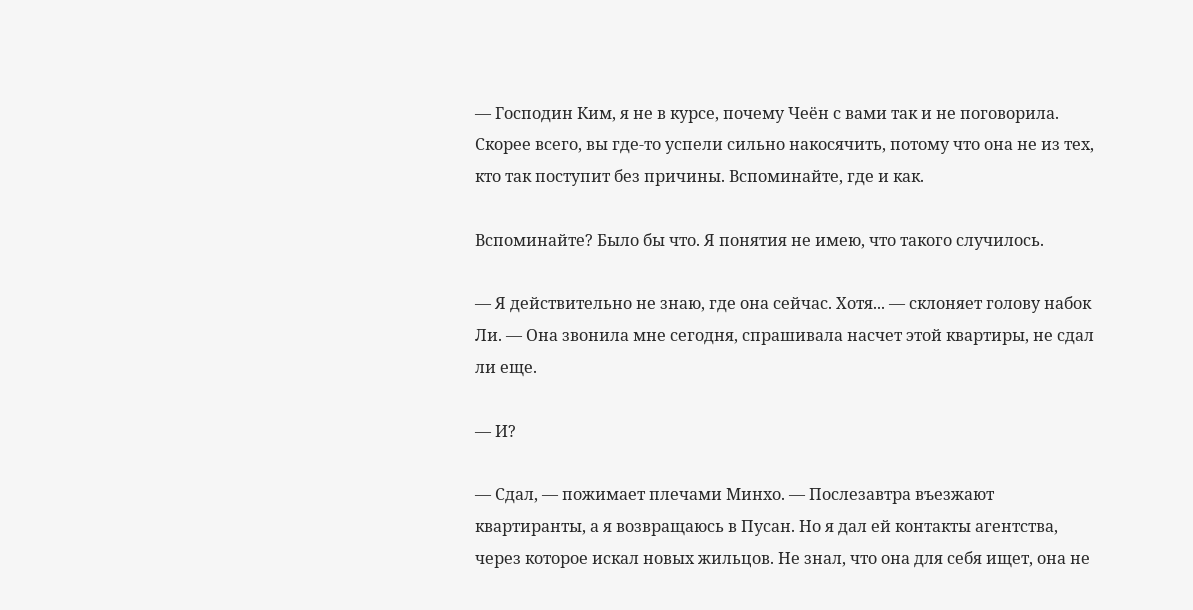— Господин Ким, я не в курсе, почему Чеён с вами так и не поговорила. Скорее всего, вы где-то успели сильно накосячить, потому что она не из тех, кто так поступит без причины. Вспоминайте, где и как.

Вспоминайте? Было бы что. Я понятия не имею, что такого случилось.

— Я действительно не знаю, где она сейчас. Хотя... — склоняет голову набок Ли. — Она звонила мне сегодня, спрашивала насчет этой квартиры, не сдал ли еще.

— И?

— Сдал, — пожимает плечами Минхо. — Послезавтра въезжают квартиранты, а я возвращаюсь в Пусан. Но я дал ей контакты агентства, через которое искал новых жильцов. Не знал, что она для себя ищет, она не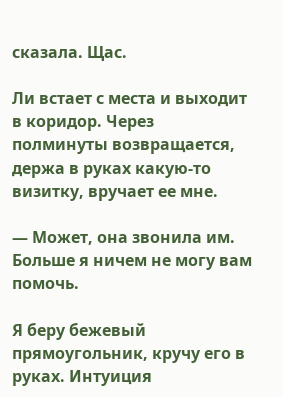сказала. Щас.

Ли встает с места и выходит в коридор. Через полминуты возвращается, держа в руках какую-то визитку, вручает ее мне.

— Может, она звонила им. Больше я ничем не могу вам помочь.

Я беру бежевый прямоугольник, кручу его в руках. Интуиция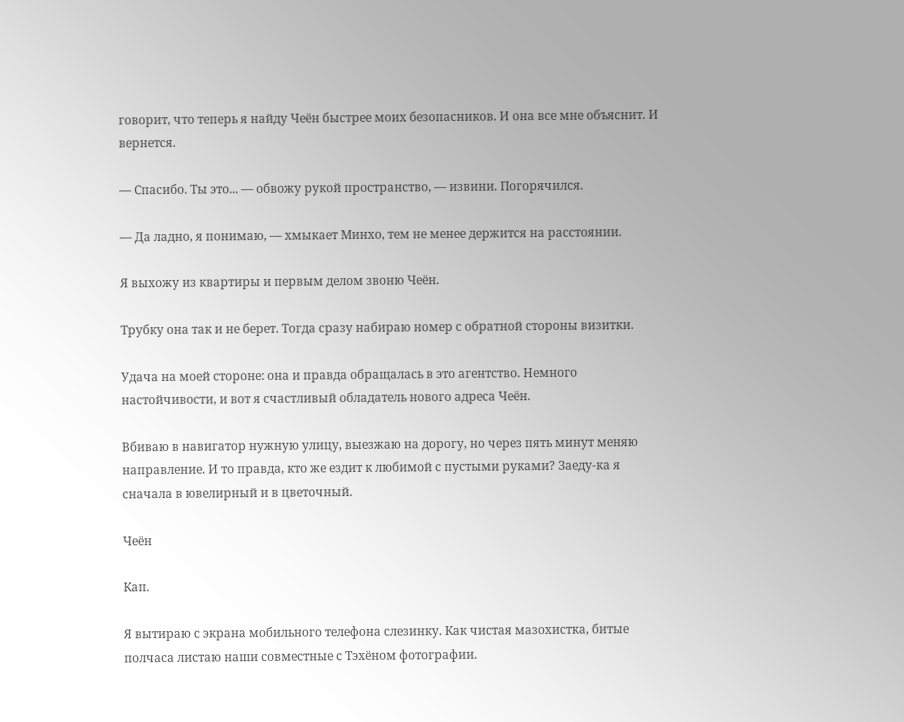говорит, что теперь я найду Чеён быстрее моих безопасников. И она все мне объяснит. И вернется.

— Спасибо. Ты это... — обвожу рукой пространство, — извини. Погорячился.

— Да ладно, я понимаю, — хмыкает Минхо, тем не менее держится на расстоянии.

Я выхожу из квартиры и первым делом звоню Чеён.

Трубку она так и не берет. Тогда сразу набираю номер с обратной стороны визитки.

Удача на моей стороне: она и правда обращалась в это агентство. Немного настойчивости, и вот я счастливый обладатель нового адреса Чеён.

Вбиваю в навигатор нужную улицу, выезжаю на дорогу, но через пять минут меняю направление. И то правда, кто же ездит к любимой с пустыми руками? Заеду-ка я сначала в ювелирный и в цветочный.

Чеён

Кап.

Я вытираю с экрана мобильного телефона слезинку. Как чистая мазохистка, битые полчаса листаю наши совместные с Тэхёном фотографии.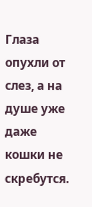Глаза опухли от слез, а на душе уже даже кошки не скребутся.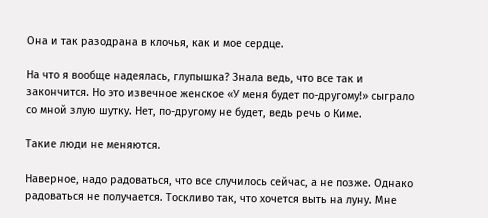Она и так разодрана в клочья, как и мое сердце.

На что я вообще надеялась, глупышка? Знала ведь, что все так и закончится. Но это извечное женское «У меня будет по-другому!» сыграло со мной злую шутку. Нет, по-другому не будет, ведь речь о Киме.

Такие люди не меняются.

Наверное, надо радоваться, что все случилось сейчас, а не позже. Однако радоваться не получается. Тоскливо так, что хочется выть на луну. Мне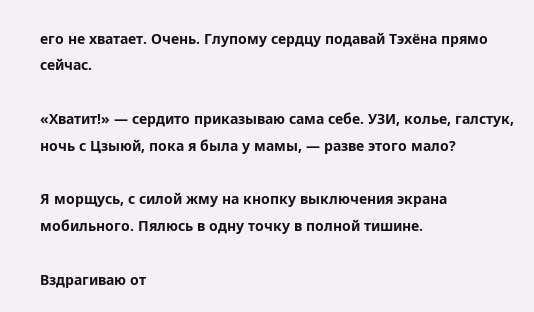его не хватает. Очень. Глупому сердцу подавай Тэхёна прямо сейчас.

«Хватит!» — сердито приказываю сама себе. УЗИ, колье, галстук, ночь с Цзыюй, пока я была у мамы, — разве этого мало?

Я морщусь, с силой жму на кнопку выключения экрана мобильного. Пялюсь в одну точку в полной тишине.

Вздрагиваю от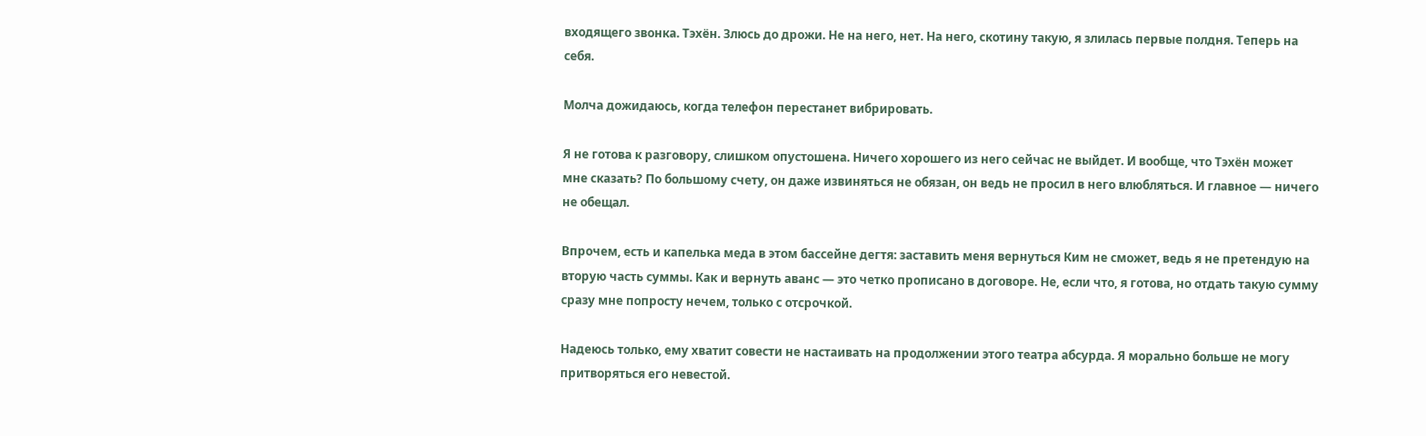входящего звонка. Тэхён. Злюсь до дрожи. Не на него, нет. На него, скотину такую, я злилась первые полдня. Теперь на себя.

Молча дожидаюсь, когда телефон перестанет вибрировать.

Я не готова к разговору, слишком опустошена. Ничего хорошего из него сейчас не выйдет. И вообще, что Тэхён может мне сказать? По большому счету, он даже извиняться не обязан, он ведь не просил в него влюбляться. И главное — ничего не обещал.

Впрочем, есть и капелька меда в этом бассейне дегтя: заставить меня вернуться Ким не сможет, ведь я не претендую на вторую часть суммы. Как и вернуть аванс — это четко прописано в договоре. Не, если что, я готова, но отдать такую сумму сразу мне попросту нечем, только с отсрочкой.

Надеюсь только, ему хватит совести не настаивать на продолжении этого театра абсурда. Я морально больше не могу притворяться его невестой.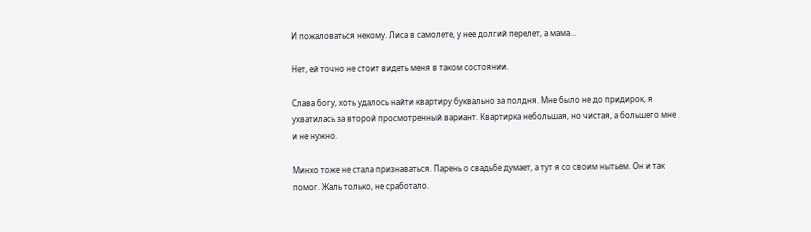И пожаловаться некому. Лиса в самолете, у нее долгий перелет, а мама...

Нет, ей точно не стоит видеть меня в таком состоянии.

Слава богу, хоть удалось найти квартиру буквально за полдня. Мне было не до придирок, я ухватилась за второй просмотренный вариант. Квартирка небольшая, но чистая, а большего мне и не нужно.

Минхо тоже не стала признаваться. Парень о свадьбе думает, а тут я со своим нытьем. Он и так помог. Жаль только, не сработало.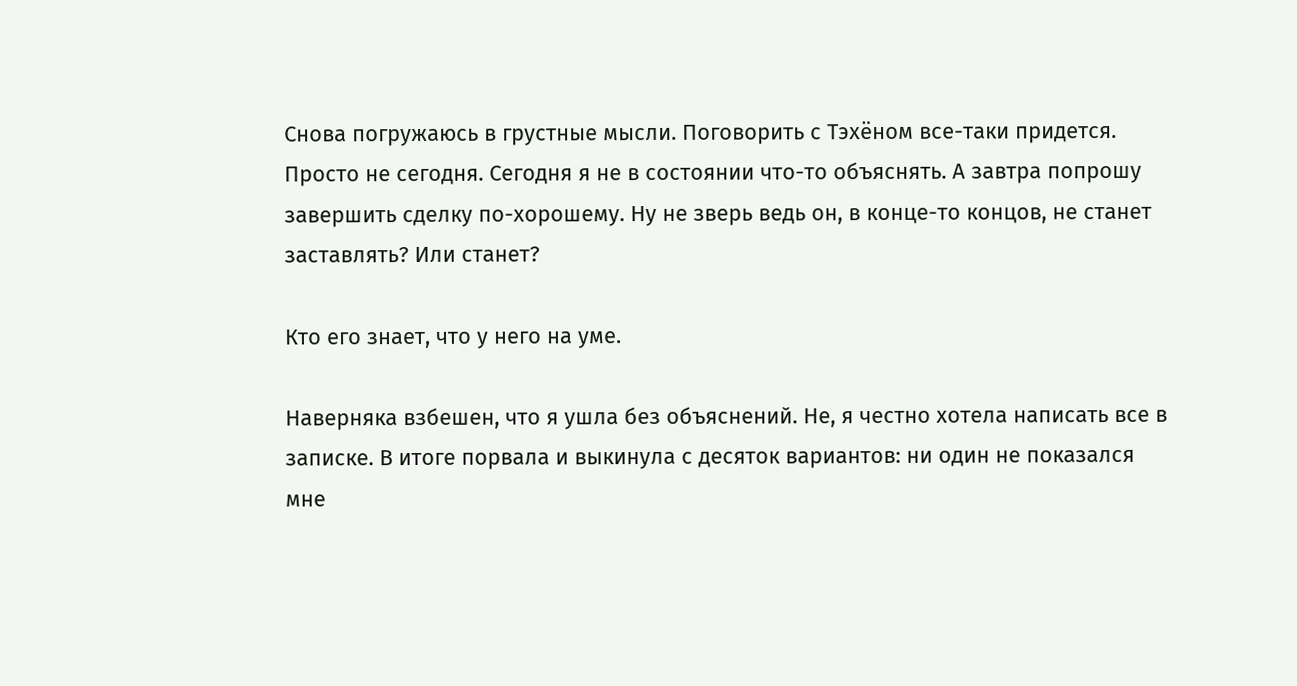Снова погружаюсь в грустные мысли. Поговорить с Тэхёном все-таки придется. Просто не сегодня. Сегодня я не в состоянии что-то объяснять. А завтра попрошу завершить сделку по-хорошему. Ну не зверь ведь он, в конце-то концов, не станет заставлять? Или станет?

Кто его знает, что у него на уме.

Наверняка взбешен, что я ушла без объяснений. Не, я честно хотела написать все в записке. В итоге порвала и выкинула с десяток вариантов: ни один не показался мне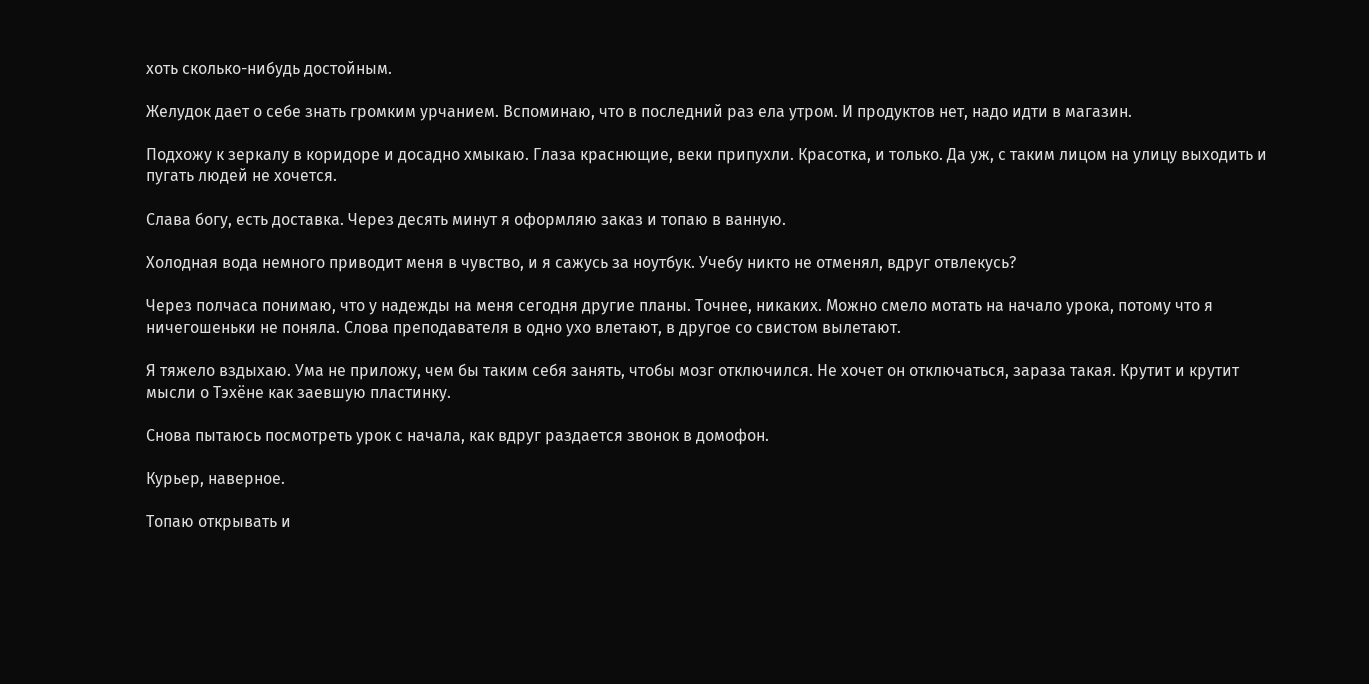хоть сколько-нибудь достойным.

Желудок дает о себе знать громким урчанием. Вспоминаю, что в последний раз ела утром. И продуктов нет, надо идти в магазин.

Подхожу к зеркалу в коридоре и досадно хмыкаю. Глаза краснющие, веки припухли. Красотка, и только. Да уж, с таким лицом на улицу выходить и пугать людей не хочется.

Слава богу, есть доставка. Через десять минут я оформляю заказ и топаю в ванную.

Холодная вода немного приводит меня в чувство, и я сажусь за ноутбук. Учебу никто не отменял, вдруг отвлекусь?

Через полчаса понимаю, что у надежды на меня сегодня другие планы. Точнее, никаких. Можно смело мотать на начало урока, потому что я ничегошеньки не поняла. Слова преподавателя в одно ухо влетают, в другое со свистом вылетают.

Я тяжело вздыхаю. Ума не приложу, чем бы таким себя занять, чтобы мозг отключился. Не хочет он отключаться, зараза такая. Крутит и крутит мысли о Тэхёне как заевшую пластинку.

Снова пытаюсь посмотреть урок с начала, как вдруг раздается звонок в домофон.

Курьер, наверное.

Топаю открывать и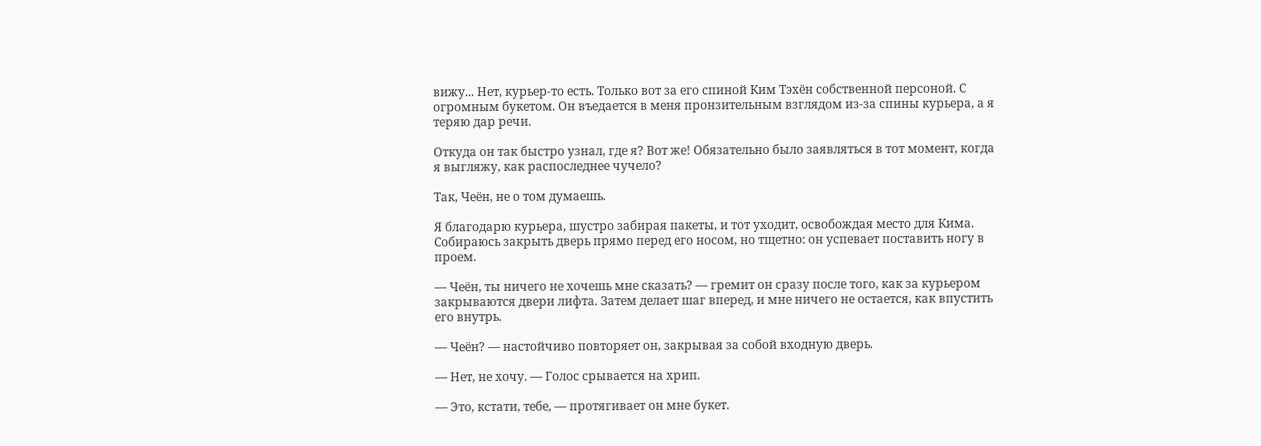вижу... Нет, курьер-то есть. Только вот за его спиной Ким Тэхён собственной персоной. С огромным букетом. Он въедается в меня пронзительным взглядом из-за спины курьера, а я теряю дар речи.

Откуда он так быстро узнал, где я? Вот же! Обязательно было заявляться в тот момент, когда я выгляжу, как распоследнее чучело?

Так, Чеён, не о том думаешь.

Я благодарю курьера, шустро забирая пакеты, и тот уходит, освобождая место для Кима. Собираюсь закрыть дверь прямо перед его носом, но тщетно: он успевает поставить ногу в проем.

— Чеён, ты ничего не хочешь мне сказать? — гремит он сразу после того, как за курьером закрываются двери лифта. Затем делает шаг вперед, и мне ничего не остается, как впустить его внутрь.

— Чеён? — настойчиво повторяет он, закрывая за собой входную дверь.

— Нет, не хочу. — Голос срывается на хрип.

— Это, кстати, тебе, — протягивает он мне букет.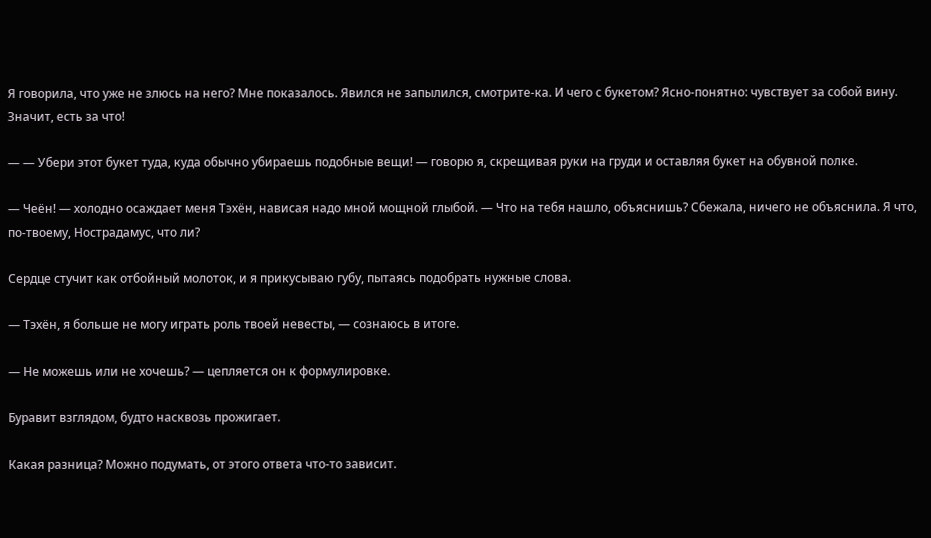Я говорила, что уже не злюсь на него? Мне показалось. Явился не запылился, смотрите-ка. И чего с букетом? Ясно-понятно: чувствует за собой вину. Значит, есть за что!

— — Убери этот букет туда, куда обычно убираешь подобные вещи! — говорю я, скрещивая руки на груди и оставляя букет на обувной полке.

— Чеён! — холодно осаждает меня Тэхён, нависая надо мной мощной глыбой. — Что на тебя нашло, объяснишь? Сбежала, ничего не объяснила. Я что, по-твоему, Нострадамус, что ли?

Сердце стучит как отбойный молоток, и я прикусываю губу, пытаясь подобрать нужные слова.

— Тэхён, я больше не могу играть роль твоей невесты, — сознаюсь в итоге.

— Не можешь или не хочешь? — цепляется он к формулировке.

Буравит взглядом, будто насквозь прожигает.

Какая разница? Можно подумать, от этого ответа что-то зависит.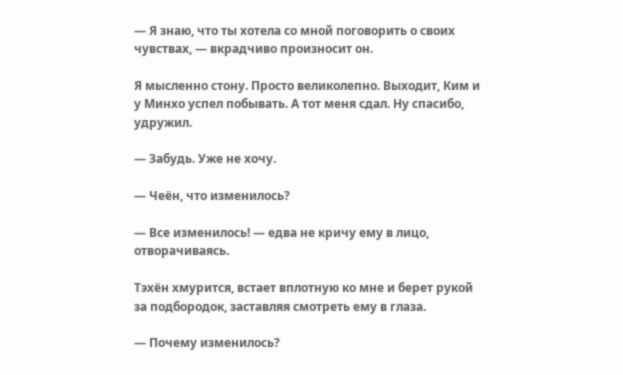— Я знаю, что ты хотела со мной поговорить о своих чувствах, — вкрадчиво произносит он.

Я мысленно стону. Просто великолепно. Выходит, Ким и у Минхо успел побывать. А тот меня сдал. Ну спасибо, удружил.

— Забудь. Уже не хочу.

— Чеён, что изменилось?

— Все изменилось! — едва не кричу ему в лицо, отворачиваясь.

Тэхён хмурится, встает вплотную ко мне и берет рукой за подбородок, заставляя смотреть ему в глаза.

— Почему изменилось?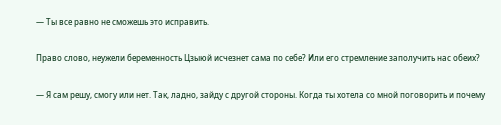— Ты все равно не сможешь это исправить.

Право слово, неужели беременность Цзыюй исчезнет сама по себе? Или его стремление заполучить нас обеих?

— Я сам решу, смогу или нет. Так, ладно, зайду с другой стороны. Когда ты хотела со мной поговорить и почему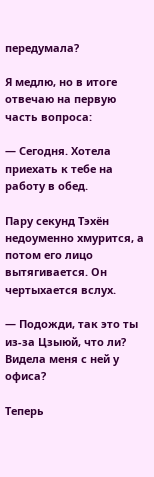передумала?

Я медлю, но в итоге отвечаю на первую часть вопроса:

— Сегодня. Хотела приехать к тебе на работу в обед.

Пару секунд Тэхён недоуменно хмурится, а потом его лицо вытягивается. Он чертыхается вслух.

— Подожди, так это ты из-за Цзыюй, что ли? Видела меня с ней у офиса?

Теперь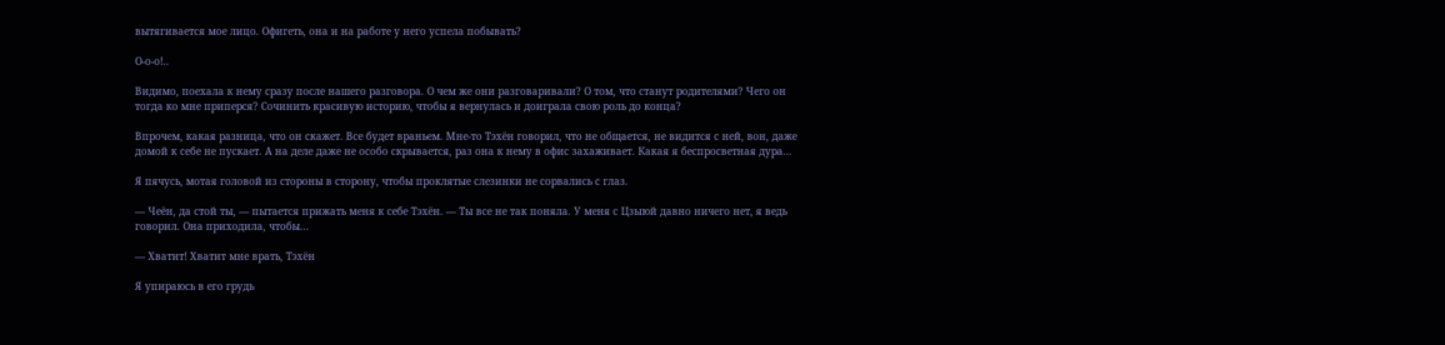вытягивается мое лицо. Офигеть, она и на работе у него успела побывать?

О-о-о!..

Видимо, поехала к нему сразу после нашего разговора. О чем же они разговаривали? О том, что станут родителями? Чего он тогда ко мне приперся? Сочинить красивую историю, чтобы я вернулась и доиграла свою роль до конца?

Впрочем, какая разница, что он скажет. Все будет враньем. Мне-то Тэхён говорил, что не общается, не видится с ней, вон, даже домой к себе не пускает. А на деле даже не особо скрывается, раз она к нему в офис захаживает. Какая я беспросветная дура...

Я пячусь, мотая головой из стороны в сторону, чтобы проклятые слезинки не сорвались с глаз.

— Чеён, да стой ты, — пытается прижать меня к себе Тэхён. — Ты все не так поняла. У меня с Цзыюй давно ничего нет, я ведь говорил. Она приходила, чтобы...

— Хватит! Хватит мне врать, Тэхён

Я упираюсь в его грудь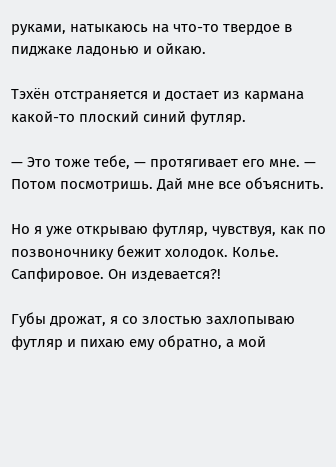руками, натыкаюсь на что-то твердое в пиджаке ладонью и ойкаю.

Тэхён отстраняется и достает из кармана какой-то плоский синий футляр.

— Это тоже тебе, — протягивает его мне. — Потом посмотришь. Дай мне все объяснить.

Но я уже открываю футляр, чувствуя, как по позвоночнику бежит холодок. Колье. Сапфировое. Он издевается?!

Губы дрожат, я со злостью захлопываю футляр и пихаю ему обратно, а мой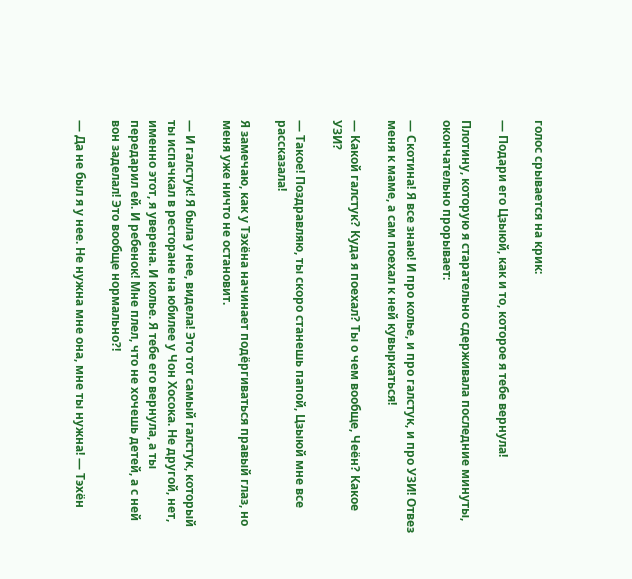голос срывается на крик:

— Подари его Цзыюй, как и то, которое я тебе вернула!

Плотину, которую я старательно сдерживала последние минуты, окончательно прорывает:

— Скотина! Я все знаю! И про колье, и про галстук, и про УЗИ! Отвез меня к маме, а сам поехал к ней кувыркаться!

— Какой галстук? Куда я поехал? Ты о чем вообще, Чеён? Какое УЗИ?

— Такое! Поздравляю, ты скоро станешь папой, Цзыюй мне все рассказала!

Я замечаю, как у Тэхёна начинает подёргиваться правый глаз, но меня уже ничто не остановит.

— И галстук! Я была у нее, видела! Это тот самый галстук, который ты испачкал в ресторане на юбилее у Чон Хосока. Не другой, нет, именно этот, я уверена. И колье. Я тебе его вернула, а ты передарил ей. И ребенок! Мне плел, что не хочешь детей, а с ней вон заделал! Это вообще нормально?!

— Да не был я у нее. Не нужна мне она, мне ты нужна! — Тэхён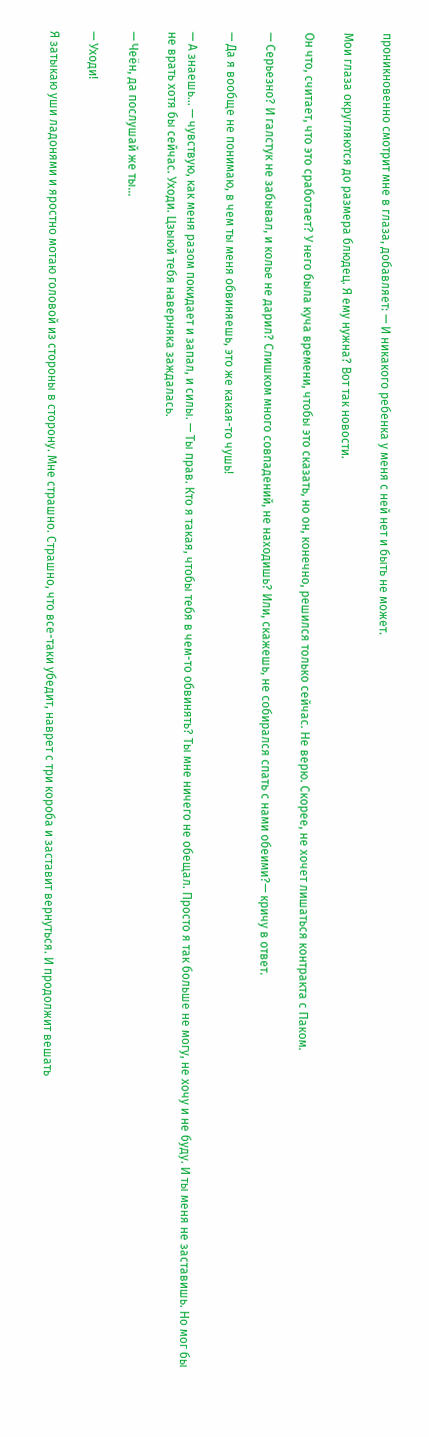проникновенно смотрит мне в глаза, добавляет: — И никакого ребенка у меня с ней нет и быть не может.

Мои глаза округляются до размера блюдец. Я ему нужна? Вот так новости.

Он что, считает, что это сработает? У него была куча времени, чтобы это сказать, но он, конечно, решился только сейчас. Не верю. Скорее, не хочет лишаться контракта с Паком.

— Серьезно? И галстук не забывал, и колье не дарил? Слишком много совпадений, не находишь? Или, скажешь, не собирался спать с нами обеими?— кричу в ответ.

— Да я вообще не понимаю, в чем ты меня обвиняешь, это же какая-то чушь!

— А знаешь... — чувствую, как меня разом покидает и запал, и силы. — Ты прав. Кто я такая, чтобы тебя в чем-то обвинять? Ты мне ничего не обещал. Просто я так больше не могу, не хочу и не буду. И ты меня не заставишь. Но мог бы не врать хотя бы сейчас. Уходи. Цзыюй тебя наверняка заждалась.

— Чеён, да послушай же ты...

— Уходи!

Я затыкаю уши ладонями и яростно мотаю головой из стороны в сторону. Мне страшно. Страшно, что все-таки убедит, наврет с три короба и заставит вернуться. И продолжит вешать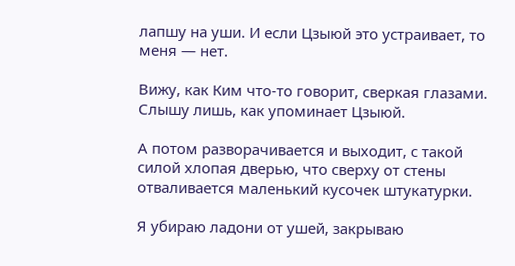лапшу на уши. И если Цзыюй это устраивает, то меня — нет.

Вижу, как Ким что-то говорит, сверкая глазами. Слышу лишь, как упоминает Цзыюй.

А потом разворачивается и выходит, с такой силой хлопая дверью, что сверху от стены отваливается маленький кусочек штукатурки.

Я убираю ладони от ушей, закрываю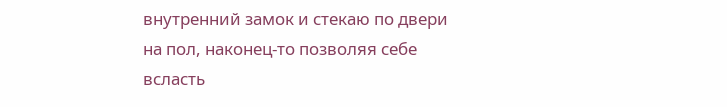внутренний замок и стекаю по двери на пол, наконец-то позволяя себе всласть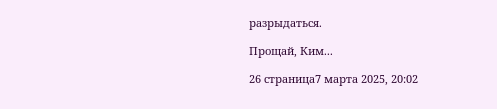разрыдаться.

Прощай, Ким...

26 страница7 марта 2025, 20:02